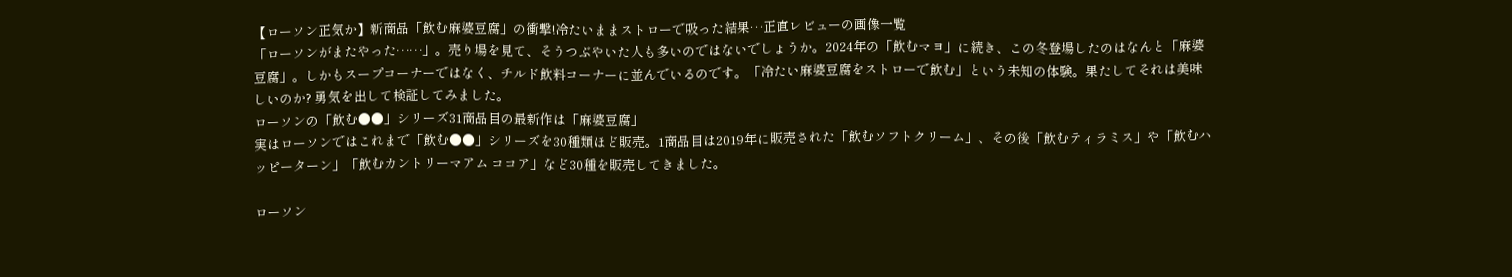【ローソン正気か】新商品「飲む麻婆豆腐」の衝撃!冷たいままストローで吸った結果…正直レビューの画像一覧
「ローソンがまたやった……」。売り場を見て、そうつぶやいた人も多いのではないでしょうか。2024年の「飲むマヨ」に続き、この冬登場したのはなんと「麻婆豆腐」。しかもスープコーナーではなく、チルド飲料コーナーに並んでいるのです。「冷たい麻婆豆腐をストローで飲む」という未知の体験。果たしてそれは美味しいのか? 勇気を出して検証してみました。
ローソンの「飲む●●」シリーズ31商品目の最新作は「麻婆豆腐」
実はローソンではこれまで「飲む●●」シリーズを30種類ほど販売。1商品目は2019年に販売された「飲むソフトクリーム」、その後「飲むティラミス」や「飲むハッピーターン」「飲むカントリーマアム ココア」など30種を販売してきました。

ローソン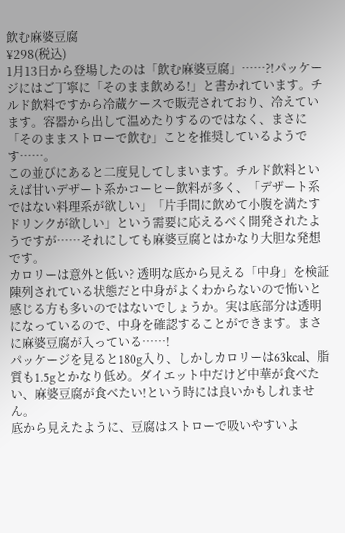飲む麻婆豆腐
¥298(税込)
1月13日から登場したのは「飲む麻婆豆腐」……?!パッケージにはご丁寧に「そのまま飲める!」と書かれています。チルド飲料ですから冷蔵ケースで販売されており、冷えています。容器から出して温めたりするのではなく、まさに「そのままストローで飲む」ことを推奨しているようです……。
この並びにあると二度見してしまいます。チルド飲料といえば甘いデザート系かコーヒー飲料が多く、「デザート系ではない料理系が欲しい」「片手間に飲めて小腹を満たすドリンクが欲しい」という需要に応えるべく開発されたようですが……それにしても麻婆豆腐とはかなり大胆な発想です。
カロリーは意外と低い? 透明な底から見える「中身」を検証
陳列されている状態だと中身がよくわからないので怖いと感じる方も多いのではないでしょうか。実は底部分は透明になっているので、中身を確認することができます。まさに麻婆豆腐が入っている……!
パッケージを見ると180g入り、しかしカロリーは63kcal、脂質も1.5gとかなり低め。ダイエット中だけど中華が食べたい、麻婆豆腐が食べたい!という時には良いかもしれません。
底から見えたように、豆腐はストローで吸いやすいよ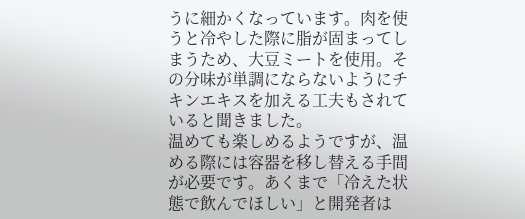うに細かくなっています。肉を使うと冷やした際に脂が固まってしまうため、大豆ミートを使用。その分味が単調にならないようにチキンエキスを加える工夫もされていると聞きました。
温めても楽しめるようですが、温める際には容器を移し替える手間が必要です。あくまで「冷えた状態で飲んでほしい」と開発者は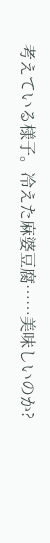考えている様子。冷えた麻婆豆腐……美味しいのか?